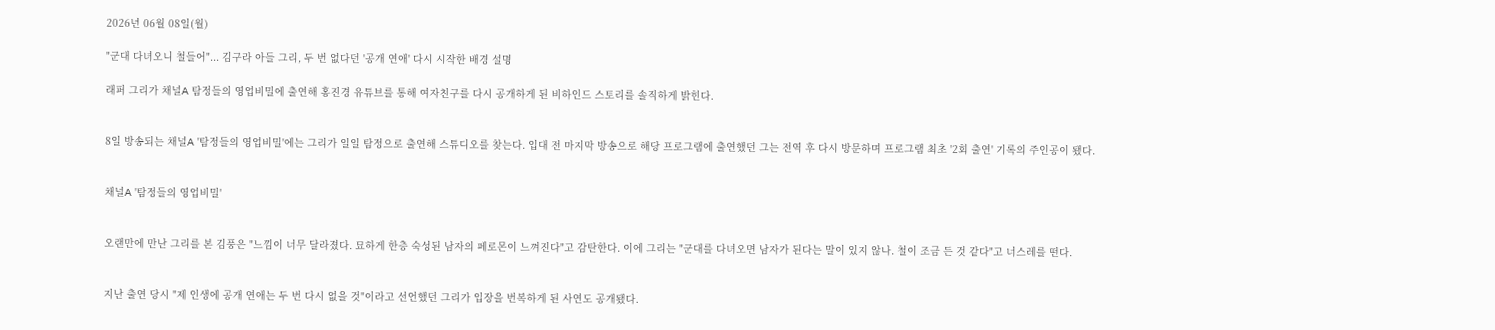2026년 06월 08일(월)

"군대 다녀오니 철들어"... 김구라 아들 그리, 두 번 없다던 '공개 연애' 다시 시작한 배경 설명

래퍼 그리가 채널A 탐정들의 영업비밀에 출연해 홍진경 유튜브를 통해 여자친구를 다시 공개하게 된 비하인드 스토리를 솔직하게 밝힌다.


8일 방송되는 채널A '탐정들의 영업비밀'에는 그리가 일일 탐정으로 출연해 스튜디오를 찾는다. 입대 전 마지막 방송으로 해당 프로그램에 출연했던 그는 전역 후 다시 방문하며 프로그램 최초 '2회 출연' 기록의 주인공이 됐다.


채널A '탐정들의 영업비밀'


오랜만에 만난 그리를 본 김풍은 "느낌이 너무 달라졌다. 묘하게 한층 숙성된 남자의 페로몬이 느껴진다"고 감탄한다. 이에 그리는 "군대를 다녀오면 남자가 된다는 말이 있지 않나. 철이 조금 든 것 같다"고 너스레를 떤다.


지난 출연 당시 "제 인생에 공개 연애는 두 번 다시 없을 것"이라고 선언했던 그리가 입장을 번복하게 된 사연도 공개됐다.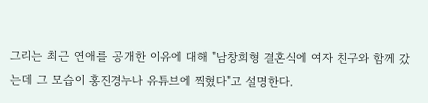그리는 최근 연애를 공개한 이유에 대해 "남창희형 결혼식에 여자 친구와 함께 갔는데 그 모습이 홍진경누나 유튜브에 찍혔다"고 설명한다.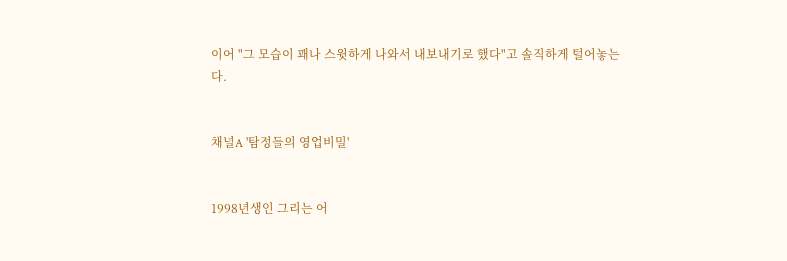이어 "그 모습이 꽤나 스윗하게 나와서 내보내기로 했다"고 솔직하게 털어놓는다.


채널A '탐정들의 영업비밀'


1998년생인 그리는 어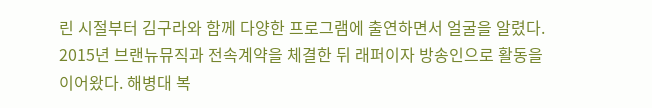린 시절부터 김구라와 함께 다양한 프로그램에 출연하면서 얼굴을 알렸다. 2015년 브랜뉴뮤직과 전속계약을 체결한 뒤 래퍼이자 방송인으로 활동을 이어왔다. 해병대 복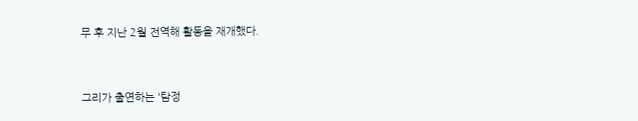무 후 지난 2월 전역해 활동을 재개했다.


그리가 출연하는 '탐정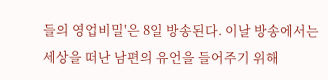들의 영업비밀'은 8일 방송된다. 이날 방송에서는 세상을 떠난 남편의 유언을 들어주기 위해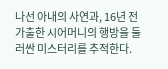나선 아내의 사연과, 16년 전 가출한 시어머니의 행방을 둘러싼 미스터리를 추적한다.